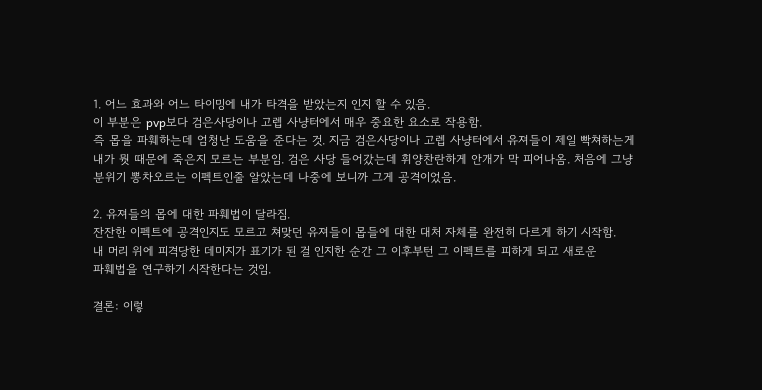1. 어느 효과와 어느 타이밍에 내가 타격을 받았는지 인지 할 수 있음.
이 부분은 pvp보다 검은사당이나 고렙 사냥터에서 매우 중요한 요소로 작용함.
즉 몹을 파훼하는데 엄청난 도움을 준다는 것. 지금 검은사당이나 고렙 사냥터에서 유져들이 제일 빡쳐하는게
내가 뭣 때문에 죽은지 모르는 부분임. 검은 사당 들어갔는데 휘양찬란하게 안개가 막 피어나옴. 처음에 그냥
분위기 뽕차오르는 이펙트인줄 알았는데 나중에 보니까 그게 공격이었음.

2. 유져들의 몹에 대한 파훼법이 달라짐.
잔잔한 이펙트에 공격인지도 모르고 쳐맞던 유져들이 몹들에 대한 대처 자체를 완전히 다르게 하기 시작함.
내 머리 위에 피격당한 데미지가 표기가 된 걸 인지한 순간 그 이후부턴 그 이펙트를 피하게 되고 새로운
파훼법을 연구하기 시작한다는 것임.

결론: 이렇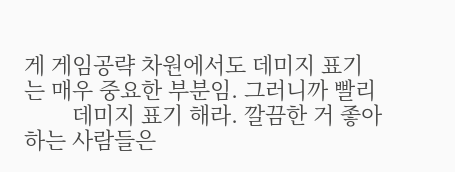게 게임공략 차원에서도 데미지 표기는 매우 중요한 부분임. 그러니까 빨리
        데미지 표기 해라. 깔끔한 거 좋아하는 사람들은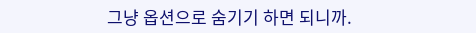그냥 옵션으로 숨기기 하면 되니까.